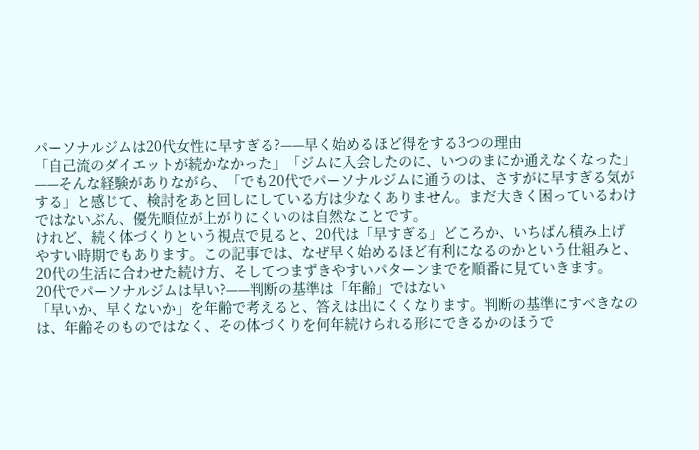パーソナルジムは20代女性に早すぎる?——早く始めるほど得をする3つの理由
「自己流のダイエットが続かなかった」「ジムに入会したのに、いつのまにか通えなくなった」——そんな経験がありながら、「でも20代でパーソナルジムに通うのは、さすがに早すぎる気がする」と感じて、検討をあと回しにしている方は少なくありません。まだ大きく困っているわけではないぶん、優先順位が上がりにくいのは自然なことです。
けれど、続く体づくりという視点で見ると、20代は「早すぎる」どころか、いちばん積み上げやすい時期でもあります。この記事では、なぜ早く始めるほど有利になるのかという仕組みと、20代の生活に合わせた続け方、そしてつまずきやすいパターンまでを順番に見ていきます。
20代でパーソナルジムは早い?——判断の基準は「年齢」ではない
「早いか、早くないか」を年齢で考えると、答えは出にくくなります。判断の基準にすべきなのは、年齢そのものではなく、その体づくりを何年続けられる形にできるかのほうで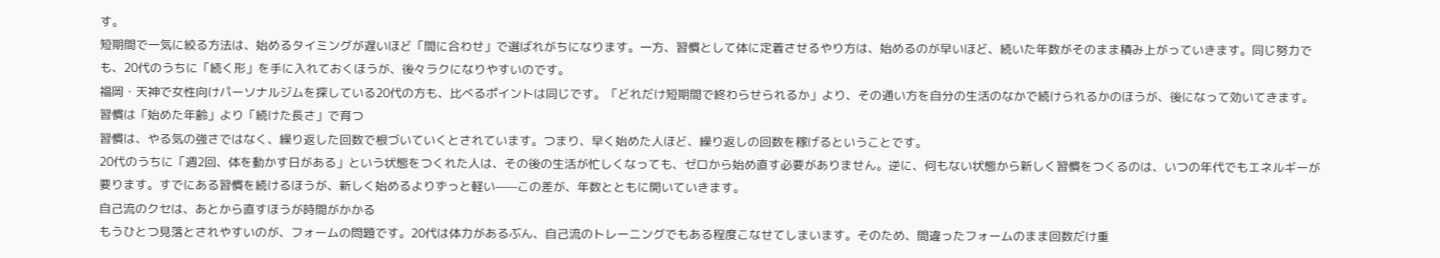す。
短期間で一気に絞る方法は、始めるタイミングが遅いほど「間に合わせ」で選ばれがちになります。一方、習慣として体に定着させるやり方は、始めるのが早いほど、続いた年数がそのまま積み上がっていきます。同じ努力でも、20代のうちに「続く形」を手に入れておくほうが、後々ラクになりやすいのです。
福岡・天神で女性向けパーソナルジムを探している20代の方も、比べるポイントは同じです。「どれだけ短期間で終わらせられるか」より、その通い方を自分の生活のなかで続けられるかのほうが、後になって効いてきます。
習慣は「始めた年齢」より「続けた長さ」で育つ
習慣は、やる気の強さではなく、繰り返した回数で根づいていくとされています。つまり、早く始めた人ほど、繰り返しの回数を稼げるということです。
20代のうちに「週2回、体を動かす日がある」という状態をつくれた人は、その後の生活が忙しくなっても、ゼロから始め直す必要がありません。逆に、何もない状態から新しく習慣をつくるのは、いつの年代でもエネルギーが要ります。すでにある習慣を続けるほうが、新しく始めるよりずっと軽い——この差が、年数とともに開いていきます。
自己流のクセは、あとから直すほうが時間がかかる
もうひとつ見落とされやすいのが、フォームの問題です。20代は体力があるぶん、自己流のトレーニングでもある程度こなせてしまいます。そのため、間違ったフォームのまま回数だけ重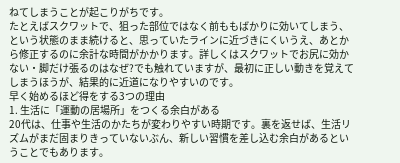ねてしまうことが起こりがちです。
たとえばスクワットで、狙った部位ではなく前ももばかりに効いてしまう、という状態のまま続けると、思っていたラインに近づきにくいうえ、あとから修正するのに余計な時間がかかります。詳しくはスクワットでお尻に効かない・脚だけ張るのはなぜ?でも触れていますが、最初に正しい動きを覚えてしまうほうが、結果的に近道になりやすいのです。
早く始めるほど得をする3つの理由
1. 生活に「運動の居場所」をつくる余白がある
20代は、仕事や生活のかたちが変わりやすい時期です。裏を返せば、生活リズムがまだ固まりきっていないぶん、新しい習慣を差し込む余白があるということでもあります。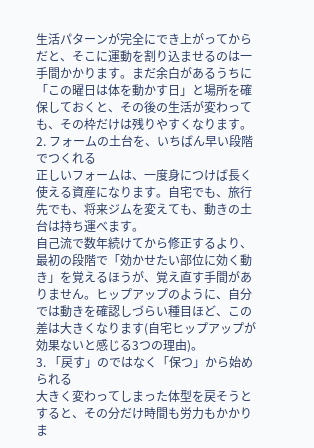生活パターンが完全にでき上がってからだと、そこに運動を割り込ませるのは一手間かかります。まだ余白があるうちに「この曜日は体を動かす日」と場所を確保しておくと、その後の生活が変わっても、その枠だけは残りやすくなります。
2. フォームの土台を、いちばん早い段階でつくれる
正しいフォームは、一度身につけば長く使える資産になります。自宅でも、旅行先でも、将来ジムを変えても、動きの土台は持ち運べます。
自己流で数年続けてから修正するより、最初の段階で「効かせたい部位に効く動き」を覚えるほうが、覚え直す手間がありません。ヒップアップのように、自分では動きを確認しづらい種目ほど、この差は大きくなります(自宅ヒップアップが効果ないと感じる3つの理由)。
3. 「戻す」のではなく「保つ」から始められる
大きく変わってしまった体型を戻そうとすると、その分だけ時間も労力もかかりま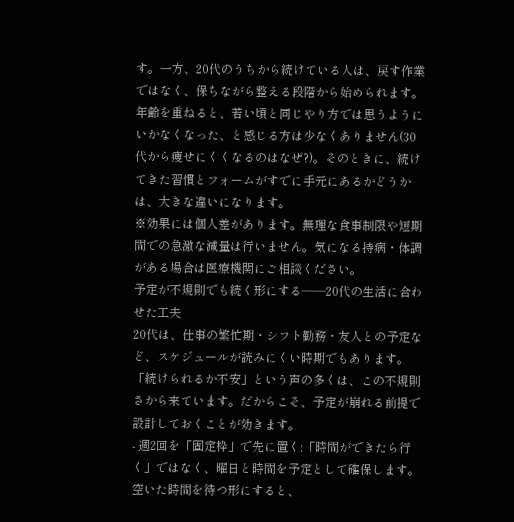す。一方、20代のうちから続けている人は、戻す作業ではなく、保ちながら整える段階から始められます。
年齢を重ねると、若い頃と同じやり方では思うようにいかなくなった、と感じる方は少なくありません(30代から痩せにくくなるのはなぜ?)。そのときに、続けてきた習慣とフォームがすでに手元にあるかどうかは、大きな違いになります。
※効果には個人差があります。無理な食事制限や短期間での急激な減量は行いません。気になる持病・体調がある場合は医療機関にご相談ください。
予定が不規則でも続く形にする——20代の生活に合わせた工夫
20代は、仕事の繁忙期・シフト勤務・友人との予定など、スケジュールが読みにくい時期でもあります。「続けられるか不安」という声の多くは、この不規則さから来ています。だからこそ、予定が崩れる前提で設計しておくことが効きます。
- 週2回を「固定枠」で先に置く:「時間ができたら行く」ではなく、曜日と時間を予定として確保します。空いた時間を待つ形にすると、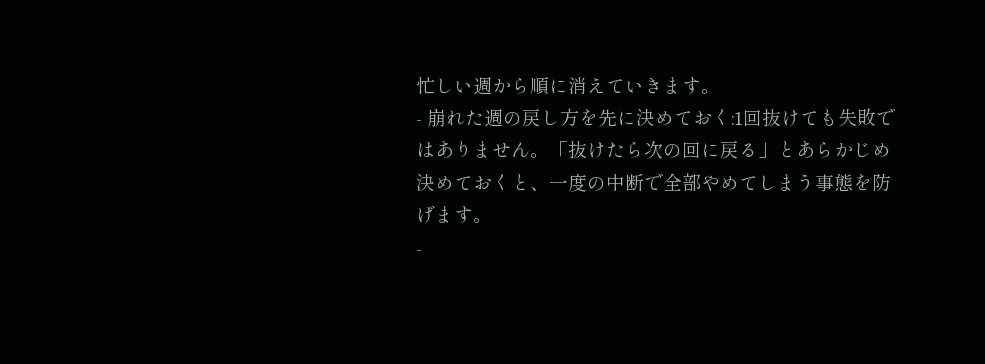忙しい週から順に消えていきます。
- 崩れた週の戻し方を先に決めておく:1回抜けても失敗ではありません。「抜けたら次の回に戻る」とあらかじめ決めておくと、一度の中断で全部やめてしまう事態を防げます。
-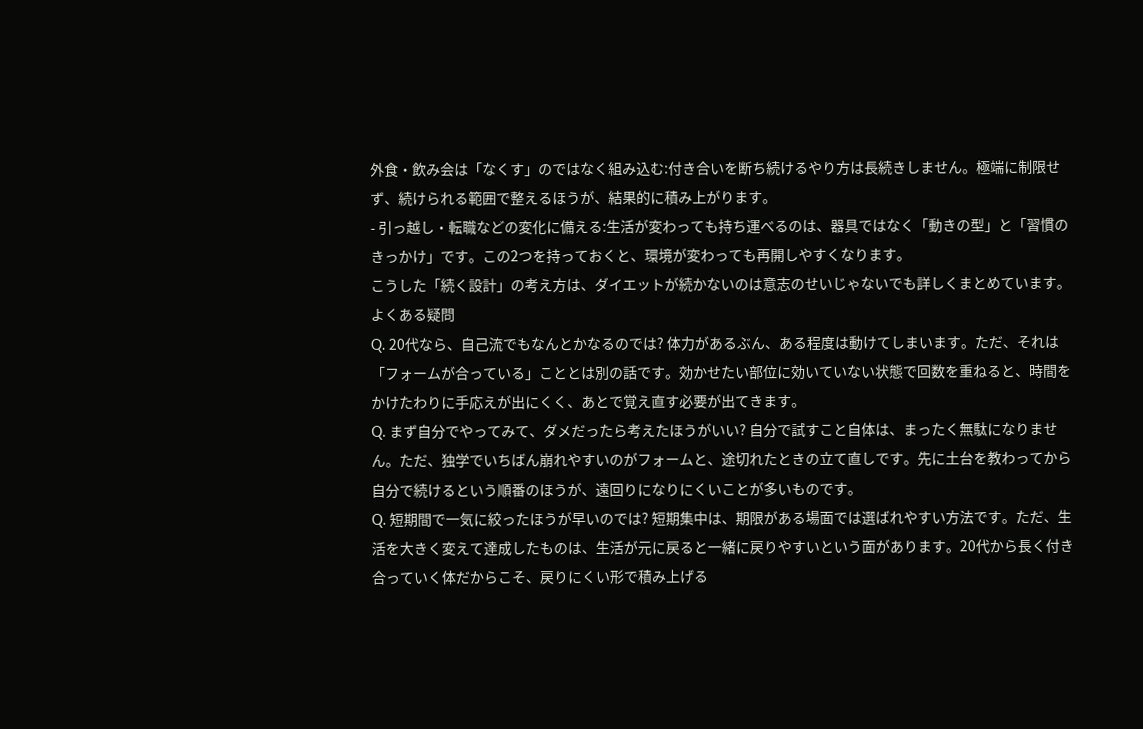外食・飲み会は「なくす」のではなく組み込む:付き合いを断ち続けるやり方は長続きしません。極端に制限せず、続けられる範囲で整えるほうが、結果的に積み上がります。
- 引っ越し・転職などの変化に備える:生活が変わっても持ち運べるのは、器具ではなく「動きの型」と「習慣のきっかけ」です。この2つを持っておくと、環境が変わっても再開しやすくなります。
こうした「続く設計」の考え方は、ダイエットが続かないのは意志のせいじゃないでも詳しくまとめています。
よくある疑問
Q. 20代なら、自己流でもなんとかなるのでは? 体力があるぶん、ある程度は動けてしまいます。ただ、それは「フォームが合っている」こととは別の話です。効かせたい部位に効いていない状態で回数を重ねると、時間をかけたわりに手応えが出にくく、あとで覚え直す必要が出てきます。
Q. まず自分でやってみて、ダメだったら考えたほうがいい? 自分で試すこと自体は、まったく無駄になりません。ただ、独学でいちばん崩れやすいのがフォームと、途切れたときの立て直しです。先に土台を教わってから自分で続けるという順番のほうが、遠回りになりにくいことが多いものです。
Q. 短期間で一気に絞ったほうが早いのでは? 短期集中は、期限がある場面では選ばれやすい方法です。ただ、生活を大きく変えて達成したものは、生活が元に戻ると一緒に戻りやすいという面があります。20代から長く付き合っていく体だからこそ、戻りにくい形で積み上げる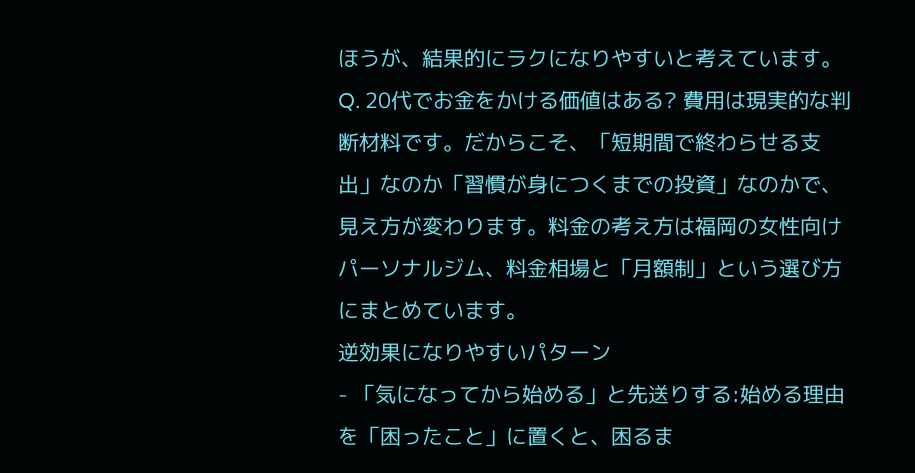ほうが、結果的にラクになりやすいと考えています。
Q. 20代でお金をかける価値はある? 費用は現実的な判断材料です。だからこそ、「短期間で終わらせる支出」なのか「習慣が身につくまでの投資」なのかで、見え方が変わります。料金の考え方は福岡の女性向けパーソナルジム、料金相場と「月額制」という選び方にまとめています。
逆効果になりやすいパターン
- 「気になってから始める」と先送りする:始める理由を「困ったこと」に置くと、困るま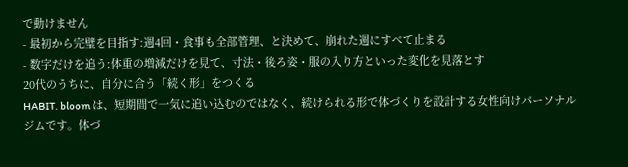で動けません
- 最初から完璧を目指す:週4回・食事も全部管理、と決めて、崩れた週にすべて止まる
- 数字だけを追う:体重の増減だけを見て、寸法・後ろ姿・服の入り方といった変化を見落とす
20代のうちに、自分に合う「続く形」をつくる
HABIT. bloom は、短期間で一気に追い込むのではなく、続けられる形で体づくりを設計する女性向けパーソナルジムです。体づ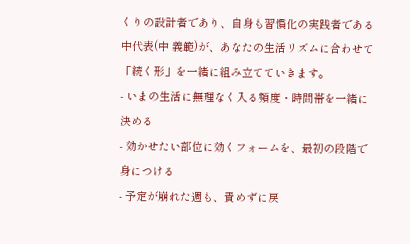くりの設計者であり、自身も習慣化の実践者である中代表(中 義範)が、あなたの生活リズムに合わせて「続く形」を一緒に組み立てていきます。
- いまの生活に無理なく入る頻度・時間帯を一緒に決める
- 効かせたい部位に効くフォームを、最初の段階で身につける
- 予定が崩れた週も、責めずに戻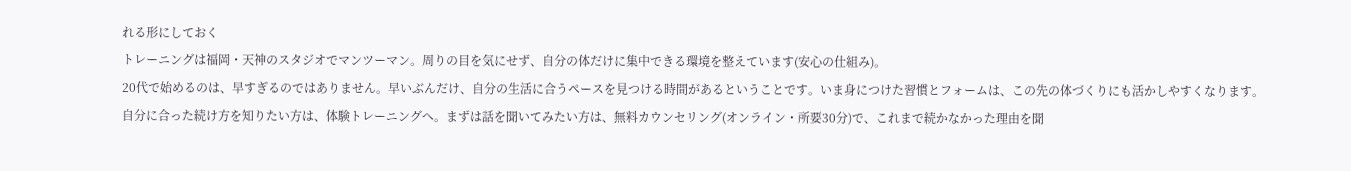れる形にしておく
トレーニングは福岡・天神のスタジオでマンツーマン。周りの目を気にせず、自分の体だけに集中できる環境を整えています(安心の仕組み)。
20代で始めるのは、早すぎるのではありません。早いぶんだけ、自分の生活に合うペースを見つける時間があるということです。いま身につけた習慣とフォームは、この先の体づくりにも活かしやすくなります。
自分に合った続け方を知りたい方は、体験トレーニングへ。まずは話を聞いてみたい方は、無料カウンセリング(オンライン・所要30分)で、これまで続かなかった理由を聞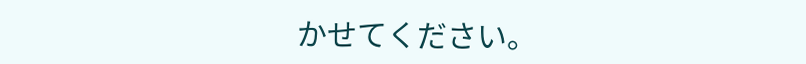かせてください。